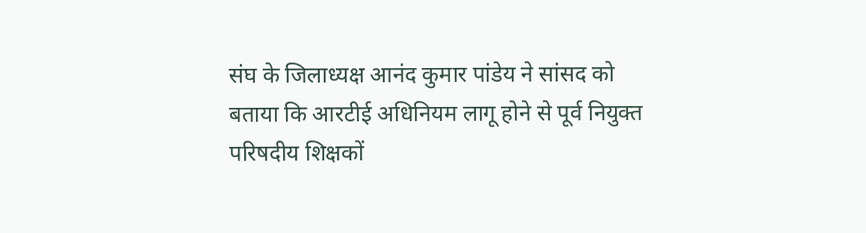संघ के जिलाध्यक्ष आनंद कुमार पांडेय ने सांसद को बताया कि आरटीई अधिनियम लागू होने से पूर्व नियुक्त परिषदीय शिक्षकों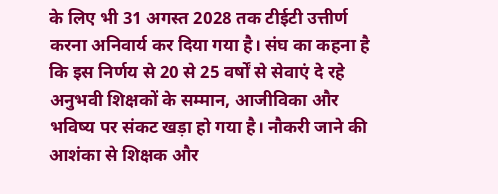के लिए भी 31 अगस्त 2028 तक टीईटी उत्तीर्ण करना अनिवार्य कर दिया गया है। संघ का कहना है कि इस निर्णय से 20 से 25 वर्षों से सेवाएं दे रहे अनुभवी शिक्षकों के सम्मान, आजीविका और भविष्य पर संकट खड़ा हो गया है। नौकरी जाने की आशंका से शिक्षक और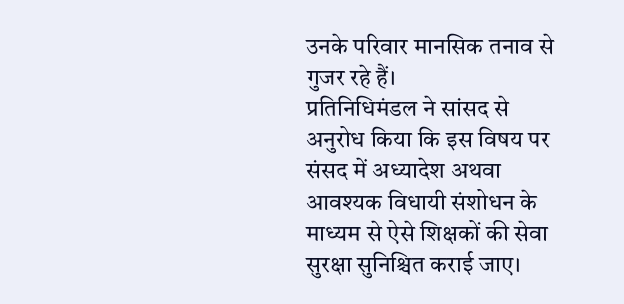उनके परिवार मानसिक तनाव से गुजर रहे हैं।
प्रतिनिधिमंडल ने सांसद से अनुरोध किया कि इस विषय पर संसद में अध्यादेश अथवा आवश्यक विधायी संशोधन के माध्यम से ऐसे शिक्षकों की सेवा सुरक्षा सुनिश्चित कराई जाए।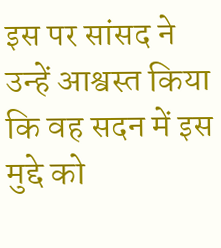इस पर सांसद ने उन्हें आश्वस्त किया कि वह सदन में इस मुद्दे को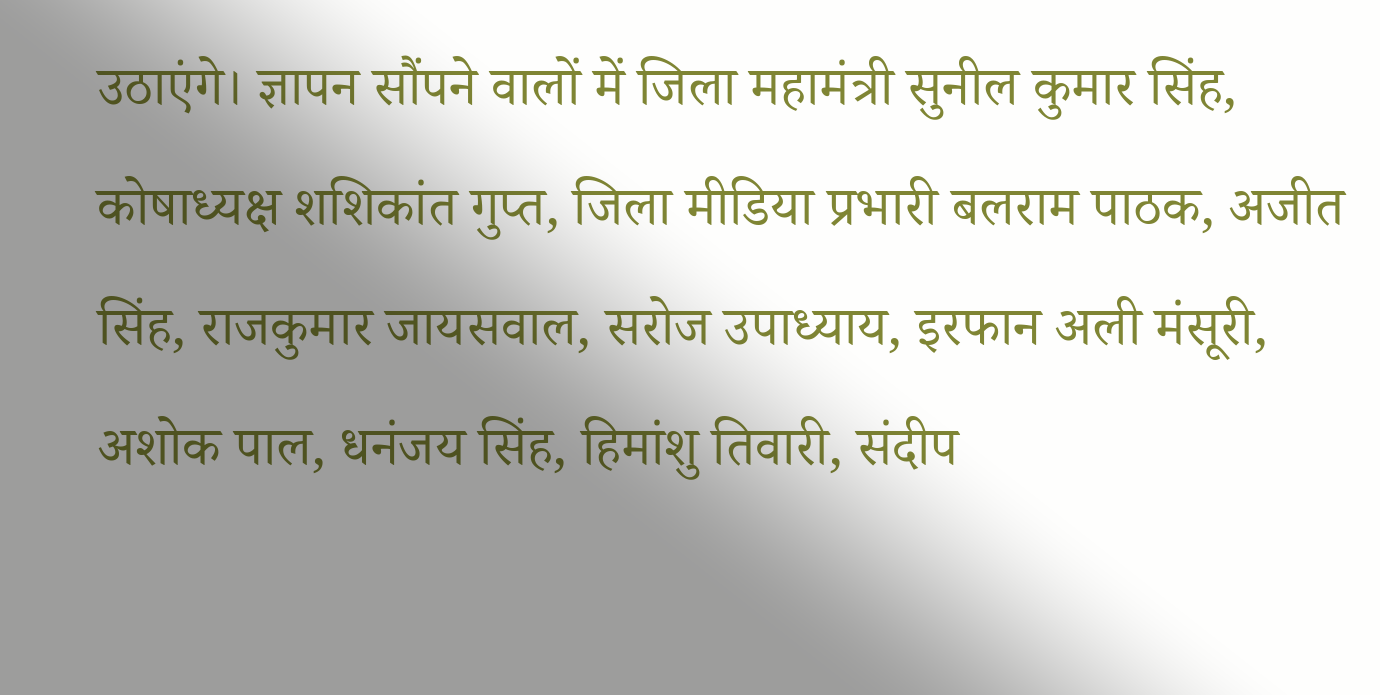उठाएंगे। ज्ञापन सौंपने वालों में जिला महामंत्री सुनील कुमार सिंह, कोषाध्यक्ष शशिकांत गुप्त, जिला मीडिया प्रभारी बलराम पाठक, अजीत सिंह, राजकुमार जायसवाल, सरोज उपाध्याय, इरफान अली मंसूरी, अशोक पाल, धनंजय सिंह, हिमांशु तिवारी, संदीप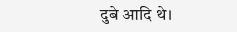दुबे आदि थे।